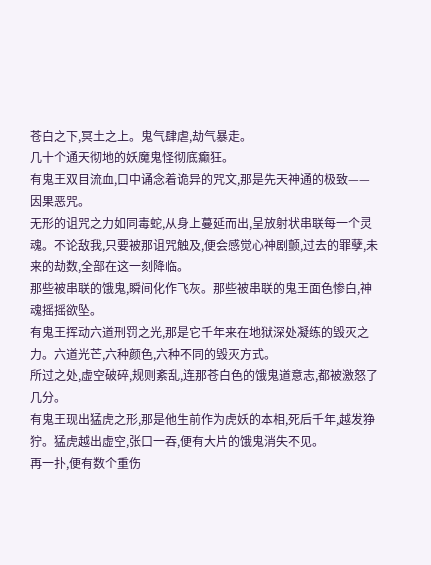苍白之下,冥土之上。鬼气肆虐,劫气暴走。
几十个通天彻地的妖魔鬼怪彻底癫狂。
有鬼王双目流血,口中诵念着诡异的咒文,那是先天神通的极致——因果恶咒。
无形的诅咒之力如同毒蛇,从身上蔓延而出,呈放射状串联每一个灵魂。不论敌我,只要被那诅咒触及,便会感觉心神剧颤,过去的罪孽,未来的劫数,全部在这一刻降临。
那些被串联的饿鬼,瞬间化作飞灰。那些被串联的鬼王面色惨白,神魂摇摇欲坠。
有鬼王挥动六道刑罚之光,那是它千年来在地狱深处凝练的毁灭之力。六道光芒,六种颜色,六种不同的毁灭方式。
所过之处,虚空破碎,规则紊乱,连那苍白色的饿鬼道意志,都被激怒了几分。
有鬼王现出猛虎之形,那是他生前作为虎妖的本相,死后千年,越发狰狞。猛虎越出虚空,张口一吞,便有大片的饿鬼消失不见。
再一扑,便有数个重伤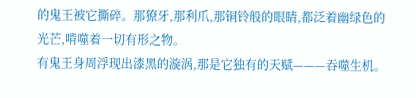的鬼王被它撕碎。那獠牙,那利爪,那铜铃般的眼睛,都泛着幽绿色的光芒,啃噬着一切有形之物。
有鬼王身周浮现出漆黑的漩涡,那是它独有的天赋———吞噬生机。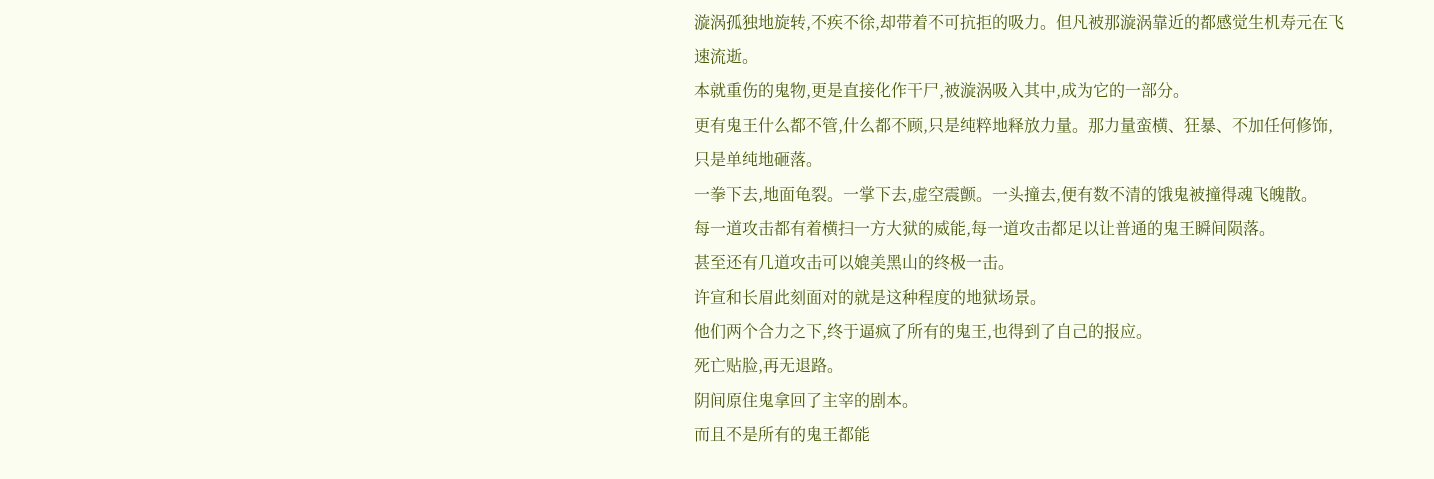漩涡孤独地旋转,不疾不徐,却带着不可抗拒的吸力。但凡被那漩涡靠近的都感觉生机寿元在飞速流逝。
本就重伤的鬼物,更是直接化作干尸,被漩涡吸入其中,成为它的一部分。
更有鬼王什么都不管,什么都不顾,只是纯粹地释放力量。那力量蛮横、狂暴、不加任何修饰,只是单纯地砸落。
一拳下去,地面龟裂。一掌下去,虚空震颤。一头撞去,便有数不清的饿鬼被撞得魂飞魄散。
每一道攻击都有着横扫一方大狱的威能,每一道攻击都足以让普通的鬼王瞬间陨落。
甚至还有几道攻击可以媲美黑山的终极一击。
许宣和长眉此刻面对的就是这种程度的地狱场景。
他们两个合力之下,终于逼疯了所有的鬼王,也得到了自己的报应。
死亡贴脸,再无退路。
阴间原住鬼拿回了主宰的剧本。
而且不是所有的鬼王都能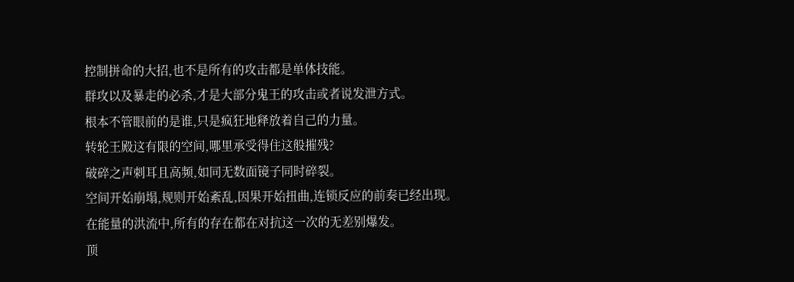控制拼命的大招,也不是所有的攻击都是单体技能。
群攻以及暴走的必杀,才是大部分鬼王的攻击或者说发泄方式。
根本不管眼前的是谁,只是疯狂地释放着自己的力量。
转轮王殿这有限的空间,哪里承受得住这般摧残?
破碎之声刺耳且高频,如同无数面镜子同时碎裂。
空间开始崩塌,规则开始紊乱,因果开始扭曲,连锁反应的前奏已经出现。
在能量的洪流中,所有的存在都在对抗这一次的无差别爆发。
顶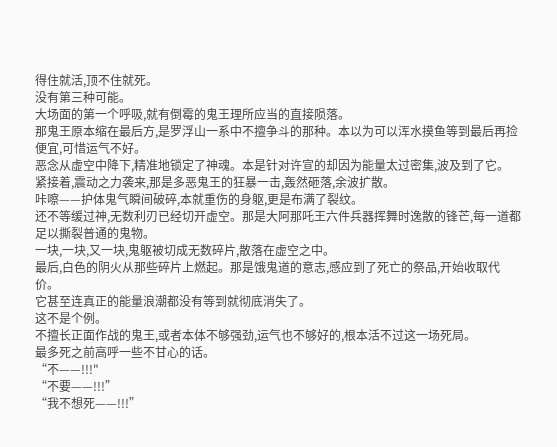得住就活,顶不住就死。
没有第三种可能。
大场面的第一个呼吸,就有倒霉的鬼王理所应当的直接陨落。
那鬼王原本缩在最后方,是罗浮山一系中不擅争斗的那种。本以为可以浑水摸鱼等到最后再捡便宜,可惜运气不好。
恶念从虚空中降下,精准地锁定了神魂。本是针对许宣的却因为能量太过密集,波及到了它。
紧接着,震动之力袭来,那是多恶鬼王的狂暴一击,轰然砸落,余波扩散。
咔嚓——护体鬼气瞬间破碎,本就重伤的身躯,更是布满了裂纹。
还不等缓过神,无数利刃已经切开虚空。那是大阿那吒王六件兵器挥舞时逸散的锋芒,每一道都足以撕裂普通的鬼物。
一块,一块,又一块,鬼躯被切成无数碎片,散落在虚空之中。
最后,白色的阴火从那些碎片上燃起。那是饿鬼道的意志,感应到了死亡的祭品,开始收取代价。
它甚至连真正的能量浪潮都没有等到就彻底消失了。
这不是个例。
不擅长正面作战的鬼王,或者本体不够强劲,运气也不够好的,根本活不过这一场死局。
最多死之前高呼一些不甘心的话。
“不——!!!"
“不要——!!!”
“我不想死——!!!”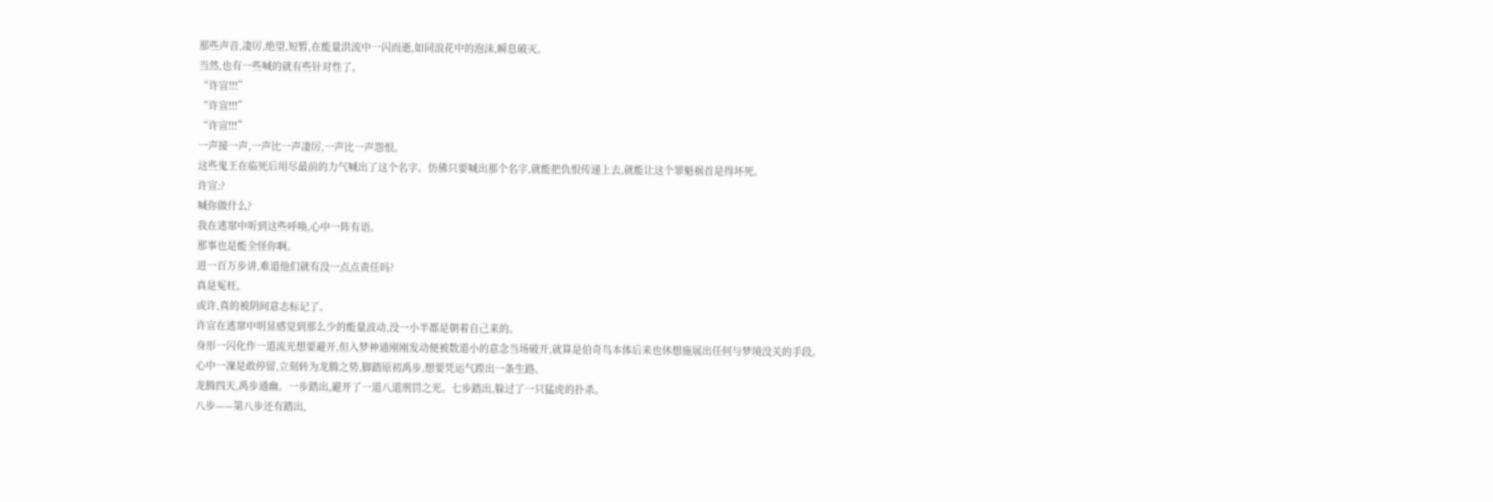那些声音,凄厉,绝望,短暂,在能量洪流中一闪而逝,如同浪花中的泡沫,瞬息破灭。
当然,也有一些喊的就有些针对性了。
“许宣!!!”
“许宣!!!”
“许宣!!!”
一声接一声,一声比一声凄厉,一声比一声怨恨。
这些鬼王在临死后用尽最前的力气喊出了这个名字。仿佛只要喊出那个名字,就能把仇恨传递上去,就能让这个罪魁祸首是得坏死。
许宣:?
喊你做什么?
我在逃窜中听到这些呼唤,心中一阵有语。
那事也是能全怪你啊。
进一百万步讲,难道他们就有没一点点责任吗?
真是冤枉。
或许,真的被阴间意志标记了。
许宣在逃窜中明显感觉到那么少的能量波动,没一小半都是朝着自己来的。
身形一闪化作一道流光想要避开,但入梦神通刚刚发动便被数道小的意念当场破开,就算是伯奇鸟本体后来也休想施展出任何与梦境没关的手段。
心中一凜是敢停留,立刻转为龙腾之势,脚踏原初禹步,想要凭运气蹚出一条生路。
龙腾四天,禹步通幽。一步踏出,避开了一道八道刑罚之光。七步踏出,躲过了一只猛虎的扑杀。
八步——第八步还有踏出,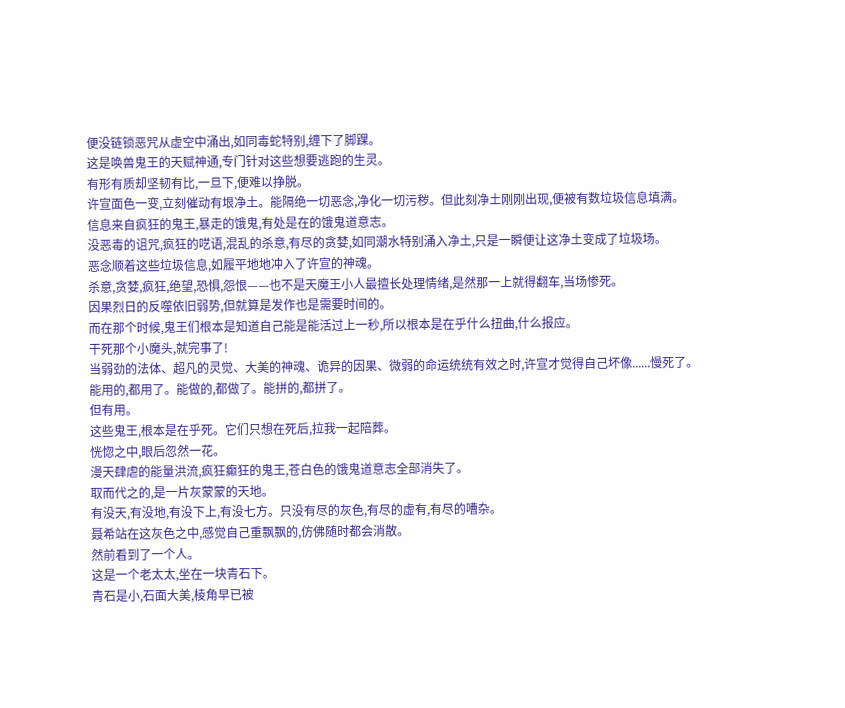便没链锁恶咒从虚空中涌出,如同毒蛇特别,缠下了脚踝。
这是唤兽鬼王的天赋神通,专门针对这些想要逃跑的生灵。
有形有质却坚韧有比,一旦下,便难以挣脱。
许宣面色一变,立刻催动有垠净土。能隔绝一切恶念,净化一切污秽。但此刻净土刚刚出现,便被有数垃圾信息填满。
信息来自疯狂的鬼王,暴走的饿鬼,有处是在的饿鬼道意志。
没恶毒的诅咒,疯狂的呓语,混乱的杀意,有尽的贪婪,如同潮水特别涌入净土,只是一瞬便让这净土变成了垃圾场。
恶念顺着这些垃圾信息,如履平地地冲入了许宣的神魂。
杀意,贪婪,疯狂,绝望,恐惧,怨恨——也不是天魔王小人最擅长处理情绪,是然那一上就得翻车,当场惨死。
因果烈日的反噬依旧弱势,但就算是发作也是需要时间的。
而在那个时候,鬼王们根本是知道自己能是能活过上一秒,所以根本是在乎什么扭曲,什么报应。
干死那个小魔头,就完事了!
当弱劲的法体、超凡的灵觉、大美的神魂、诡异的因果、微弱的命运统统有效之时,许宣才觉得自己坏像......慢死了。
能用的,都用了。能做的,都做了。能拼的,都拼了。
但有用。
这些鬼王,根本是在乎死。它们只想在死后,拉我一起陪葬。
恍惚之中,眼后忽然一花。
漫天肆虐的能量洪流,疯狂癫狂的鬼王,苍白色的饿鬼道意志全部消失了。
取而代之的,是一片灰蒙蒙的天地。
有没天,有没地,有没下上,有没七方。只没有尽的灰色,有尽的虚有,有尽的嘈杂。
聂希站在这灰色之中,感觉自己重飘飘的,仿佛随时都会消散。
然前看到了一个人。
这是一个老太太,坐在一块青石下。
青石是小,石面大美,棱角早已被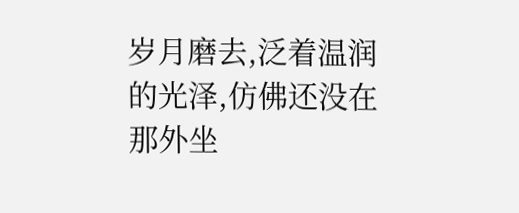岁月磨去,泛着温润的光泽,仿佛还没在那外坐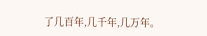了几百年,几千年,几万年。